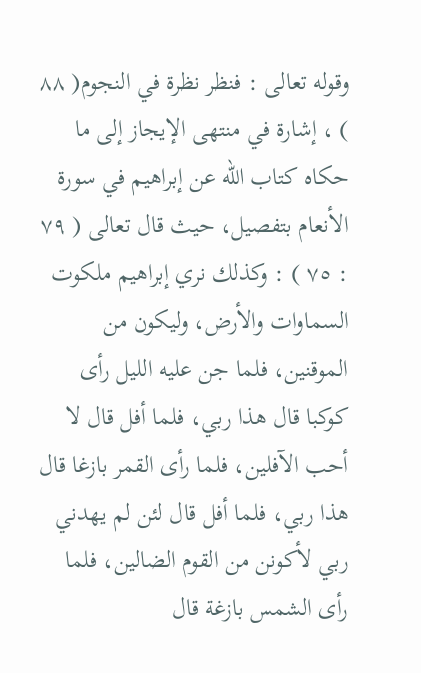وقوله تعالى : فنظر نظرة في النجوم( ٨٨ ) ، إشارة في منتهى الإيجاز إلى ما حكاه كتاب الله عن إبراهيم في سورة الأنعام بتفصيل، حيث قال تعالى ( ٧٩ : ٧٥ ) : وكذلك نري إبراهيم ملكوت السماوات والأرض، وليكون من الموقنين، فلما جن عليه الليل رأى كوكبا قال هذا ربي، فلما أفل قال لا أحب الآفلين، فلما رأى القمر بازغا قال هذا ربي، فلما أفل قال لئن لم يهدني ربي لأكونن من القوم الضالين، فلما رأى الشمس بازغة قال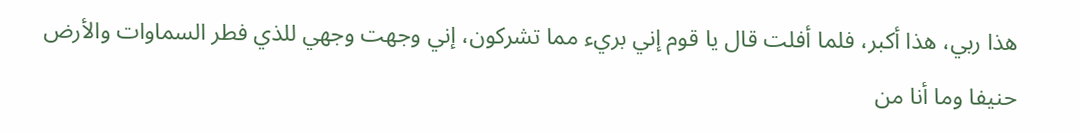هذا ربي، هذا أكبر، فلما أفلت قال يا قوم إني بريء مما تشركون، إني وجهت وجهي للذي فطر السماوات والأرض حنيفا وما أنا من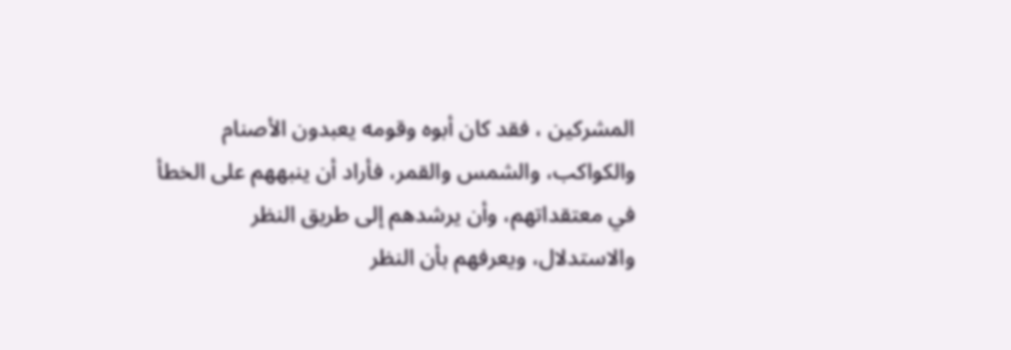المشركين ، فقد كان أبوه وقومه يعبدون الأصنام والكواكب، والشمس والقمر، فأراد أن ينبههم على الخطأ في معتقداتهم، وأن يرشدهم إلى طريق النظر والاستدلال، ويعرفهم بأن النظر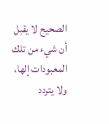الصحيح لا يقبل أن شيء من تلك المعبودات إلها، ولا يتردد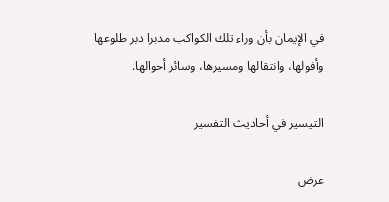في الإيمان بأن وراء تلك الكواكب مدبرا دبر طلوعها وأفولها، وانتقالها ومسيرها، وسائر أحوالها.

التيسير في أحاديث التفسير

عرض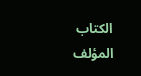الكتاب
المؤلف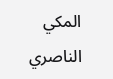المكي الناصري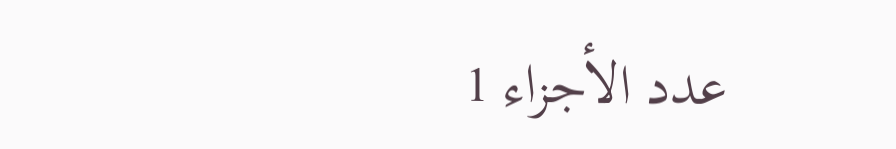عدد الأجزاء 1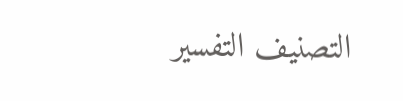التصنيف التفسير